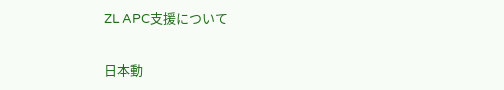ZL APC支援について

日本動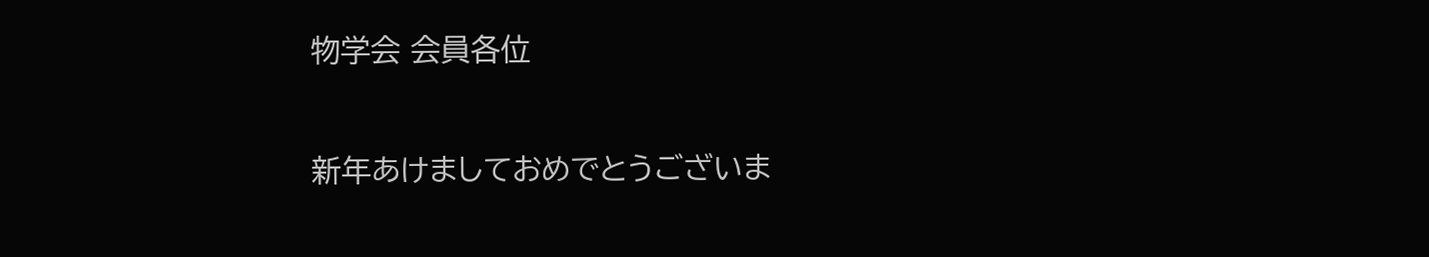物学会 会員各位

新年あけましておめでとうございま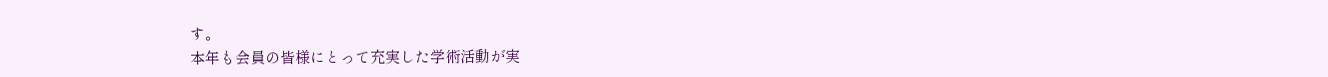す。
本年も会員の皆様にとって充実した学術活動が実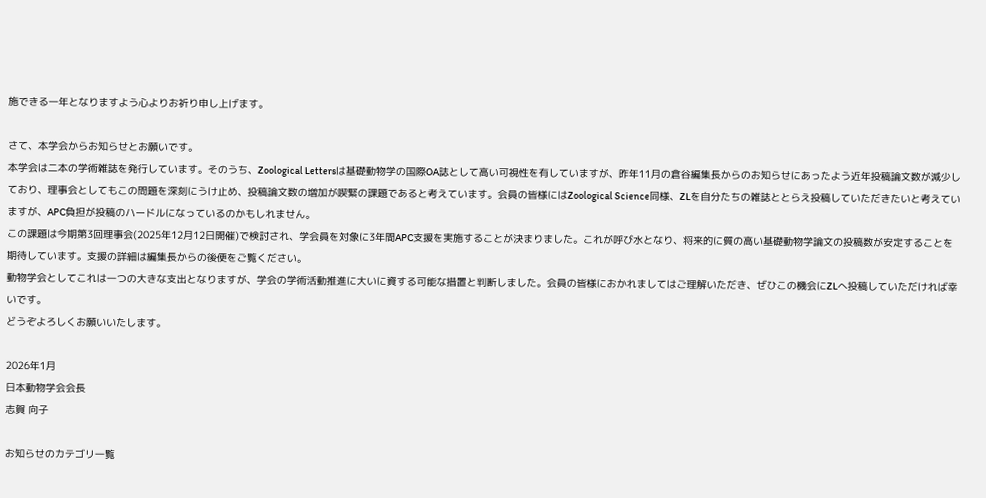施できる一年となりますよう心よりお祈り申し上げます。

さて、本学会からお知らせとお願いです。
本学会は二本の学術雑誌を発行しています。そのうち、Zoological Lettersは基礎動物学の国際OA誌として高い可視性を有していますが、昨年11月の倉谷編集長からのお知らせにあったよう近年投稿論文数が減少しており、理事会としてもこの問題を深刻にうけ止め、投稿論文数の増加が喫緊の課題であると考えています。会員の皆様にはZoological Science同様、ZLを自分たちの雑誌ととらえ投稿していただきたいと考えていますが、APC負担が投稿のハードルになっているのかもしれません。
この課題は今期第3回理事会(2025年12月12日開催)で検討され、学会員を対象に3年間APC支援を実施することが決まりました。これが呼び水となり、将来的に質の高い基礎動物学論文の投稿数が安定することを期待しています。支援の詳細は編集長からの後便をご覧ください。
動物学会としてこれは一つの大きな支出となりますが、学会の学術活動推進に大いに資する可能な措置と判断しました。会員の皆様におかれましてはご理解いただき、ぜひこの機会にZLへ投稿していただければ幸いです。
どうぞよろしくお願いいたします。

2026年1月
日本動物学会会長
志賀 向子

お知らせのカテゴリ一覧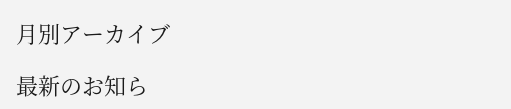月別アーカイブ

最新のお知ら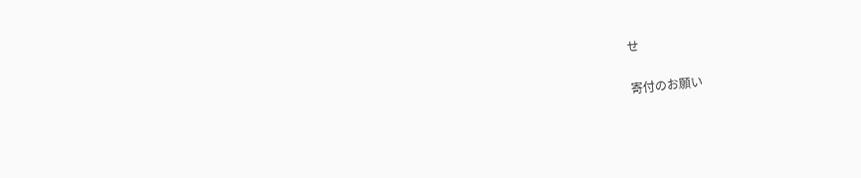せ

寄付のお願い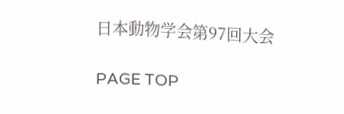日本動物学会第97回大会

PAGE TOP